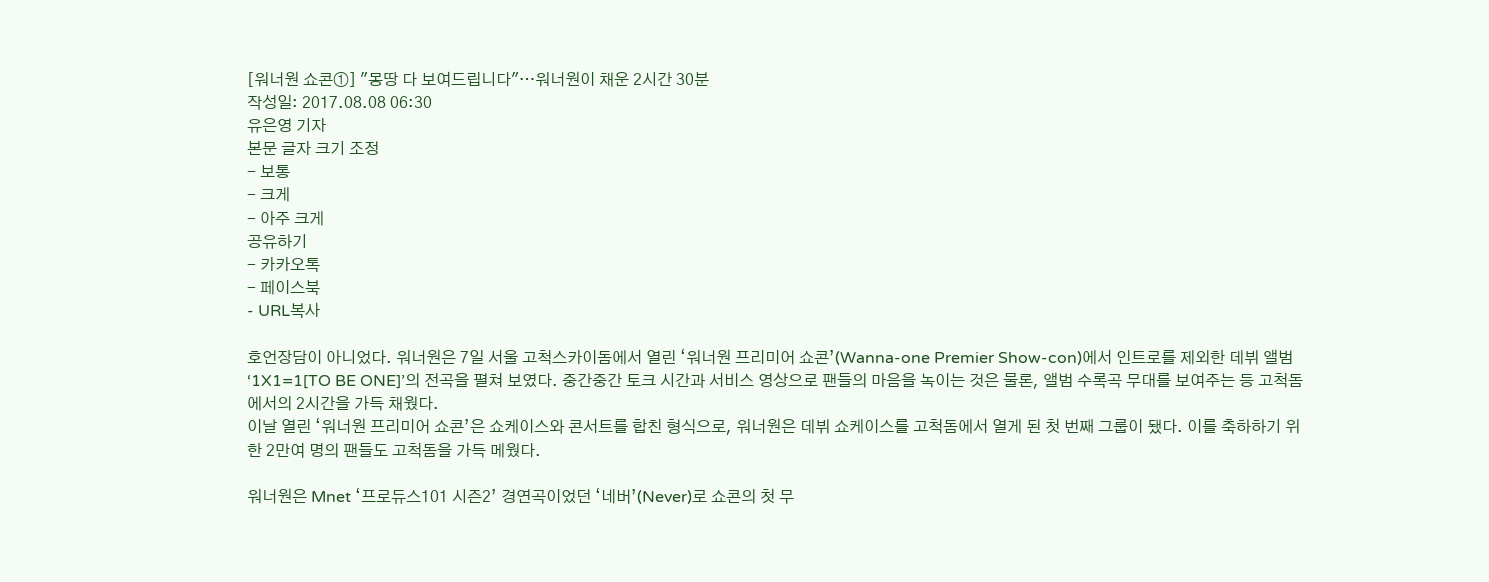[워너원 쇼콘①] "몽땅 다 보여드립니다"…워너원이 채운 2시간 30분
작성일: 2017.08.08 06:30
유은영 기자
본문 글자 크기 조정
- 보통
- 크게
- 아주 크게
공유하기
- 카카오톡
- 페이스북
- URL복사

호언장담이 아니었다. 워너원은 7일 서울 고척스카이돔에서 열린 ‘워너원 프리미어 쇼콘’(Wanna-one Premier Show-con)에서 인트로를 제외한 데뷔 앨범 ‘1X1=1[TO BE ONE]’의 전곡을 펼쳐 보였다. 중간중간 토크 시간과 서비스 영상으로 팬들의 마음을 녹이는 것은 물론, 앨범 수록곡 무대를 보여주는 등 고척돔에서의 2시간을 가득 채웠다.
이날 열린 ‘워너원 프리미어 쇼콘’은 쇼케이스와 콘서트를 합친 형식으로, 워너원은 데뷔 쇼케이스를 고척돔에서 열게 된 첫 번째 그룹이 됐다. 이를 축하하기 위한 2만여 명의 팬들도 고척돔을 가득 메웠다.

워너원은 Mnet ‘프로듀스101 시즌2’ 경연곡이었던 ‘네버’(Never)로 쇼콘의 첫 무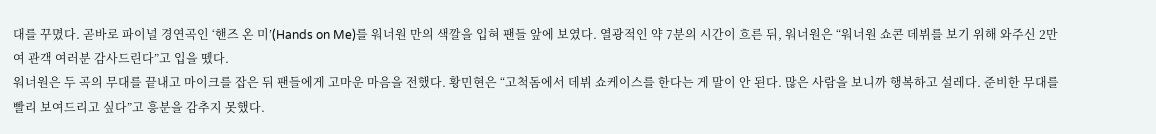대를 꾸몄다. 곧바로 파이널 경연곡인 ‘핸즈 온 미’(Hands on Me)를 워너원 만의 색깔을 입혀 팬들 앞에 보였다. 열광적인 약 7분의 시간이 흐른 뒤, 워너원은 “워너원 쇼콘 데뷔를 보기 위해 와주신 2만여 관객 여러분 감사드린다”고 입을 뗐다.
워너원은 두 곡의 무대를 끝내고 마이크를 잡은 뒤 팬들에게 고마운 마음을 전했다. 황민현은 “고척돔에서 데뷔 쇼케이스를 한다는 게 말이 안 된다. 많은 사람을 보니까 행복하고 설레다. 준비한 무대를 빨리 보여드리고 싶다”고 흥분을 감추지 못했다.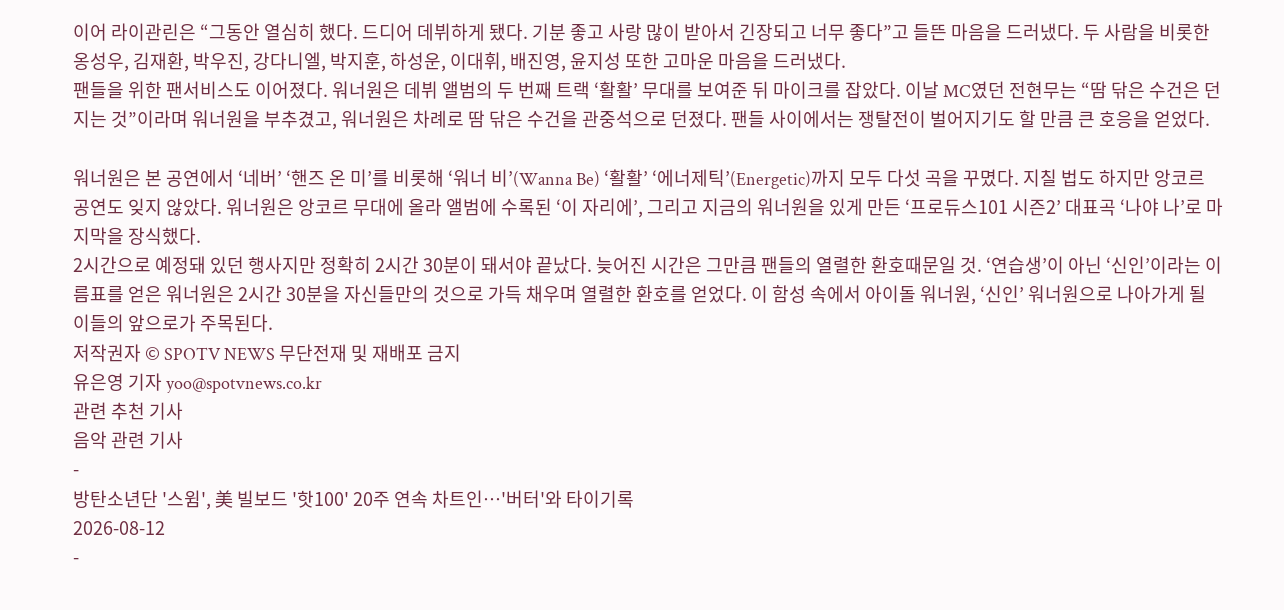이어 라이관린은 “그동안 열심히 했다. 드디어 데뷔하게 됐다. 기분 좋고 사랑 많이 받아서 긴장되고 너무 좋다”고 들뜬 마음을 드러냈다. 두 사람을 비롯한 옹성우, 김재환, 박우진, 강다니엘, 박지훈, 하성운, 이대휘, 배진영, 윤지성 또한 고마운 마음을 드러냈다.
팬들을 위한 팬서비스도 이어졌다. 워너원은 데뷔 앨범의 두 번째 트랙 ‘활활’ 무대를 보여준 뒤 마이크를 잡았다. 이날 MC였던 전현무는 “땀 닦은 수건은 던지는 것”이라며 워너원을 부추겼고, 워너원은 차례로 땀 닦은 수건을 관중석으로 던졌다. 팬들 사이에서는 쟁탈전이 벌어지기도 할 만큼 큰 호응을 얻었다.

워너원은 본 공연에서 ‘네버’ ‘핸즈 온 미’를 비롯해 ‘워너 비’(Wanna Be) ‘활활’ ‘에너제틱’(Energetic)까지 모두 다섯 곡을 꾸몄다. 지칠 법도 하지만 앙코르 공연도 잊지 않았다. 워너원은 앙코르 무대에 올라 앨범에 수록된 ‘이 자리에’, 그리고 지금의 워너원을 있게 만든 ‘프로듀스101 시즌2’ 대표곡 ‘나야 나’로 마지막을 장식했다.
2시간으로 예정돼 있던 행사지만 정확히 2시간 30분이 돼서야 끝났다. 늦어진 시간은 그만큼 팬들의 열렬한 환호때문일 것. ‘연습생’이 아닌 ‘신인’이라는 이름표를 얻은 워너원은 2시간 30분을 자신들만의 것으로 가득 채우며 열렬한 환호를 얻었다. 이 함성 속에서 아이돌 워너원, ‘신인’ 워너원으로 나아가게 될 이들의 앞으로가 주목된다.
저작권자 © SPOTV NEWS 무단전재 및 재배포 금지
유은영 기자 yoo@spotvnews.co.kr
관련 추천 기사
음악 관련 기사
-
방탄소년단 '스윔', 美 빌보드 '핫100' 20주 연속 차트인…'버터'와 타이기록
2026-08-12
-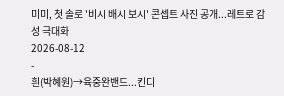미미, 첫 솔로 '비시 배시 보시' 콘셉트 사진 공개...레트로 감성 극대화
2026-08-12
-
흰(박혜원)→육중완밴드...킨디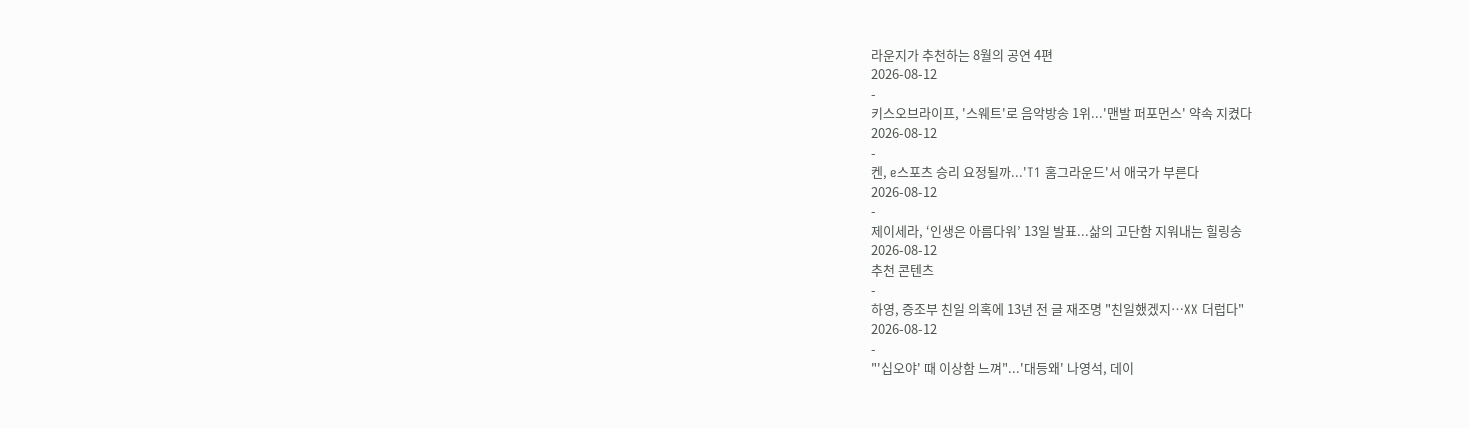라운지가 추천하는 8월의 공연 4편
2026-08-12
-
키스오브라이프, '스웨트'로 음악방송 1위...'맨발 퍼포먼스' 약속 지켰다
2026-08-12
-
켄, e스포츠 승리 요정될까...'T1 홈그라운드'서 애국가 부른다
2026-08-12
-
제이세라, ‘인생은 아름다워’ 13일 발표...삶의 고단함 지워내는 힐링송
2026-08-12
추천 콘텐츠
-
하영, 증조부 친일 의혹에 13년 전 글 재조명 "친일했겠지…XX 더럽다"
2026-08-12
-
"'십오야' 때 이상함 느껴"...'대등왜' 나영석, 데이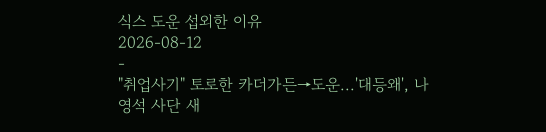식스 도운 섭외한 이유
2026-08-12
-
"취업사기" 토로한 카더가든→도운...'대등왜', 나영석 사단 새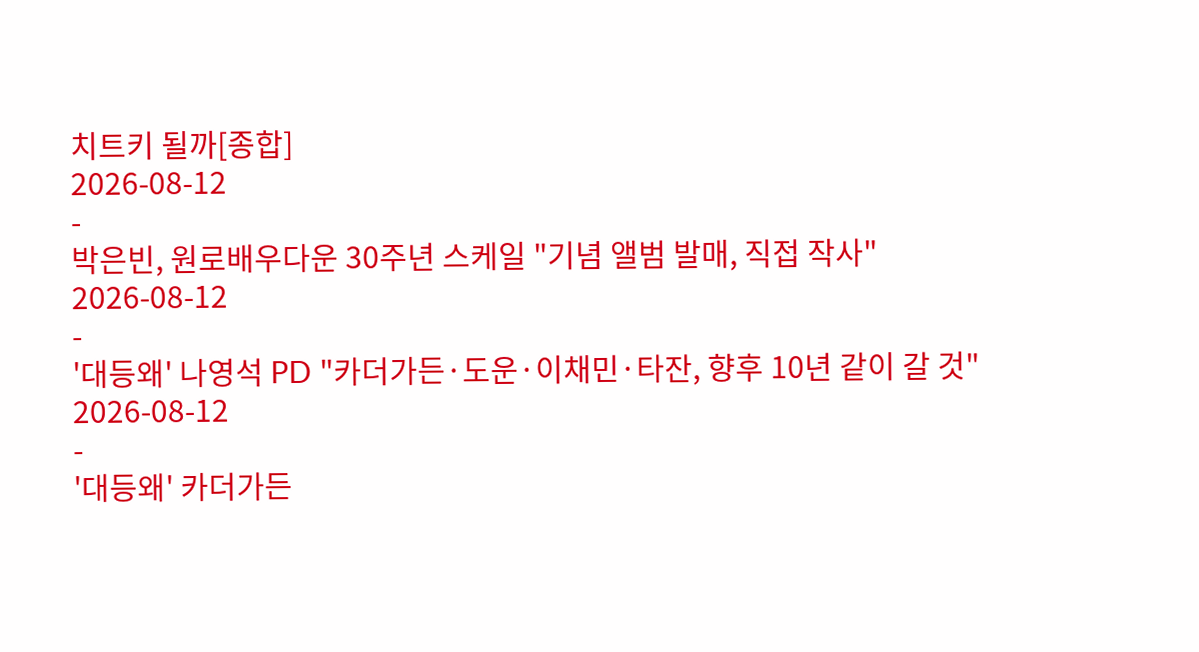치트키 될까[종합]
2026-08-12
-
박은빈, 원로배우다운 30주년 스케일 "기념 앨범 발매, 직접 작사"
2026-08-12
-
'대등왜' 나영석 PD "카더가든·도운·이채민·타잔, 향후 10년 같이 갈 것"
2026-08-12
-
'대등왜' 카더가든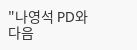"나영석 PD와 다음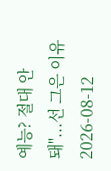예능? 절대 안 돼"...선 그은 이유
2026-08-12